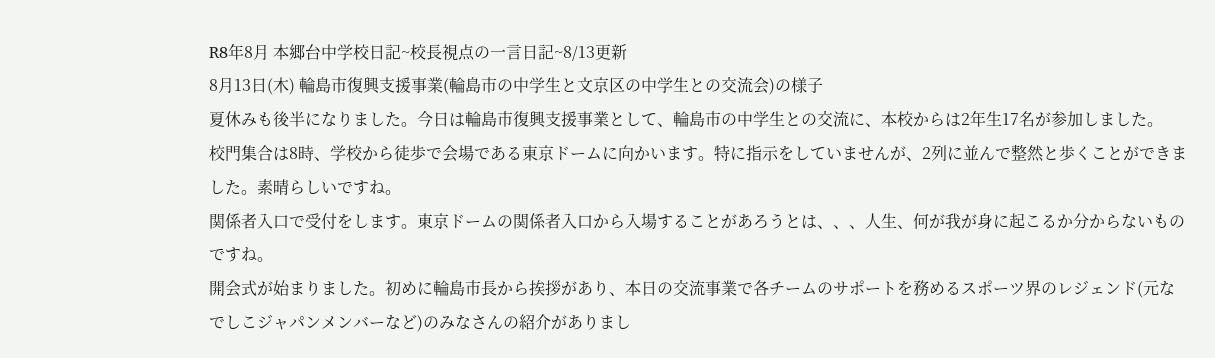R8年8月 本郷台中学校日記~校長視点の一言日記~8/13更新
8月13日(木) 輪島市復興支援事業(輪島市の中学生と文京区の中学生との交流会)の様子
夏休みも後半になりました。今日は輪島市復興支援事業として、輪島市の中学生との交流に、本校からは2年生17名が参加しました。
校門集合は8時、学校から徒歩で会場である東京ドームに向かいます。特に指示をしていませんが、2列に並んで整然と歩くことができました。素晴らしいですね。
関係者入口で受付をします。東京ドームの関係者入口から入場することがあろうとは、、、人生、何が我が身に起こるか分からないものですね。
開会式が始まりました。初めに輪島市長から挨拶があり、本日の交流事業で各チームのサポートを務めるスポーツ界のレジェンド(元なでしこジャパンメンバーなど)のみなさんの紹介がありまし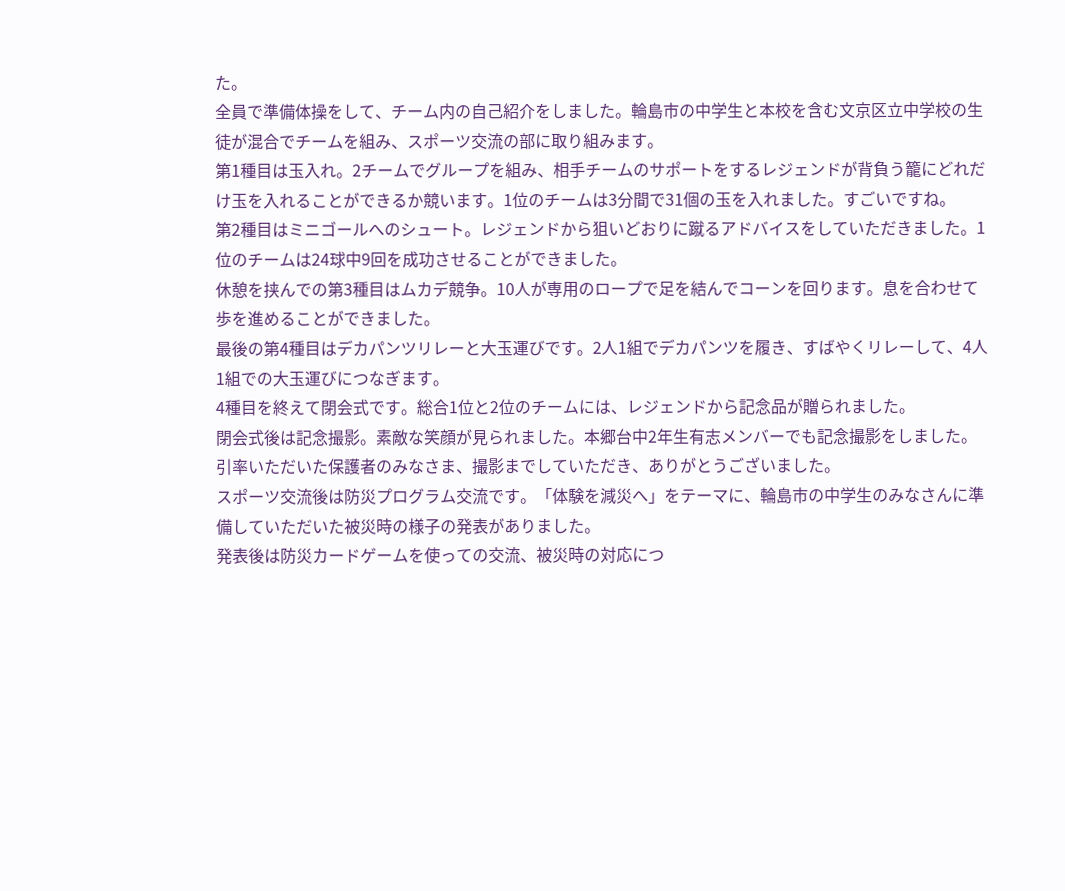た。
全員で準備体操をして、チーム内の自己紹介をしました。輪島市の中学生と本校を含む文京区立中学校の生徒が混合でチームを組み、スポーツ交流の部に取り組みます。
第1種目は玉入れ。2チームでグループを組み、相手チームのサポートをするレジェンドが背負う籠にどれだけ玉を入れることができるか競います。1位のチームは3分間で31個の玉を入れました。すごいですね。
第2種目はミニゴールへのシュート。レジェンドから狙いどおりに蹴るアドバイスをしていただきました。1位のチームは24球中9回を成功させることができました。
休憩を挟んでの第3種目はムカデ競争。10人が専用のロープで足を結んでコーンを回ります。息を合わせて歩を進めることができました。
最後の第4種目はデカパンツリレーと大玉運びです。2人1組でデカパンツを履き、すばやくリレーして、4人1組での大玉運びにつなぎます。
4種目を終えて閉会式です。総合1位と2位のチームには、レジェンドから記念品が贈られました。
閉会式後は記念撮影。素敵な笑顔が見られました。本郷台中2年生有志メンバーでも記念撮影をしました。引率いただいた保護者のみなさま、撮影までしていただき、ありがとうございました。
スポーツ交流後は防災プログラム交流です。「体験を減災へ」をテーマに、輪島市の中学生のみなさんに準備していただいた被災時の様子の発表がありました。
発表後は防災カードゲームを使っての交流、被災時の対応につ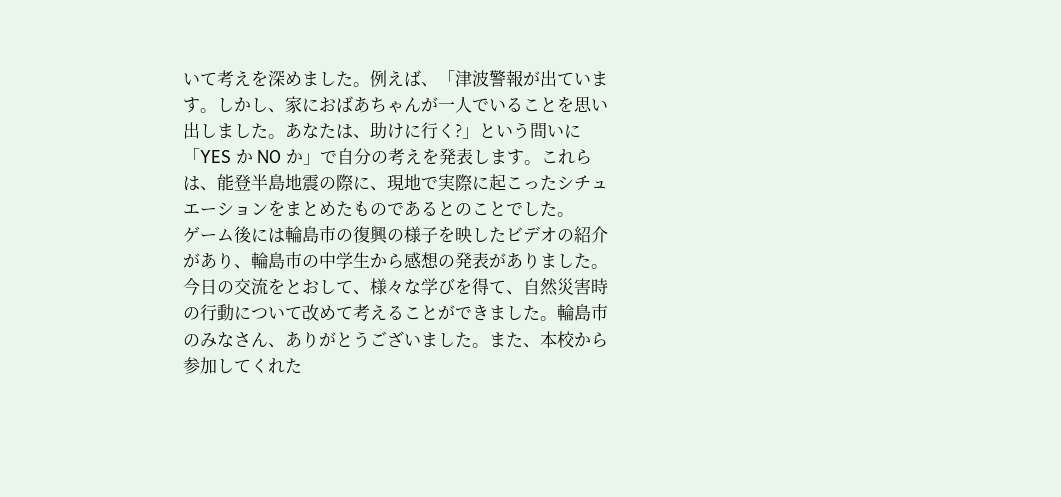いて考えを深めました。例えば、「津波警報が出ています。しかし、家におばあちゃんが一人でいることを思い出しました。あなたは、助けに行く?」という問いに「YES か NO か」で自分の考えを発表します。これらは、能登半島地震の際に、現地で実際に起こったシチュエーションをまとめたものであるとのことでした。
ゲーム後には輪島市の復興の様子を映したビデオの紹介があり、輪島市の中学生から感想の発表がありました。今日の交流をとおして、様々な学びを得て、自然災害時の行動について改めて考えることができました。輪島市のみなさん、ありがとうございました。また、本校から参加してくれた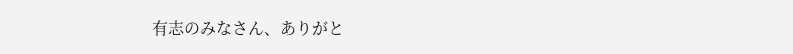有志のみなさん、ありがと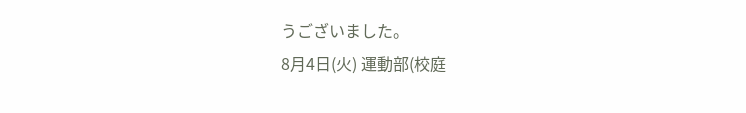うございました。
8月4日(火) 運動部(校庭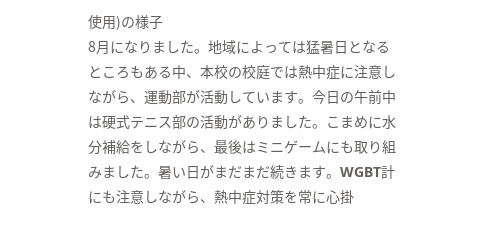使用)の様子
8月になりました。地域によっては猛暑日となるところもある中、本校の校庭では熱中症に注意しながら、運動部が活動しています。今日の午前中は硬式テニス部の活動がありました。こまめに水分補給をしながら、最後はミニゲームにも取り組みました。暑い日がまだまだ続きます。WGBT計にも注意しながら、熱中症対策を常に心掛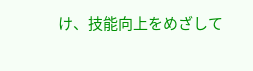け、技能向上をめざして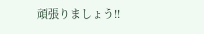頑張りましょう!!